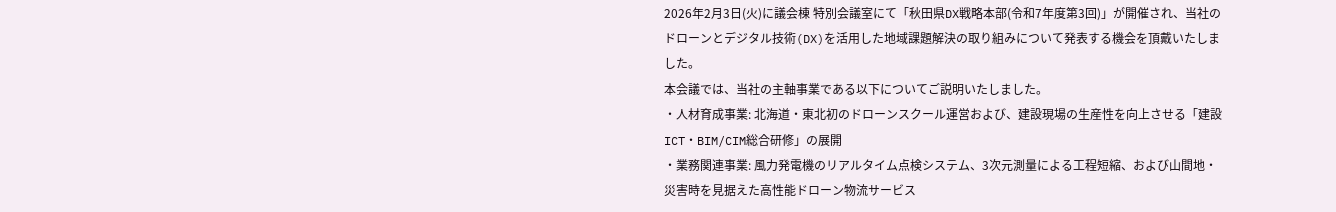2026年2月3日(火)に議会棟 特別会議室にて「秋田県DX戦略本部(令和7年度第3回)」が開催され、当社のドローンとデジタル技術(DX)を活用した地域課題解決の取り組みについて発表する機会を頂戴いたしました。
本会議では、当社の主軸事業である以下についてご説明いたしました。
・人材育成事業: 北海道・東北初のドローンスクール運営および、建設現場の生産性を向上させる「建設ICT・BIM/CIM総合研修」の展開
・業務関連事業: 風力発電機のリアルタイム点検システム、3次元測量による工程短縮、および山間地・災害時を見据えた高性能ドローン物流サービス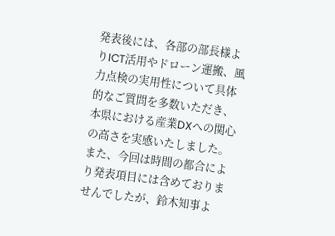発表後には、各部の部長様よりICT活用やドローン運搬、風力点検の実用性について具体的なご質問を多数いただき、本県における産業DXへの関心の高さを実感いたしました。
また、今回は時間の都合により発表項目には含めておりませんでしたが、鈴木知事よ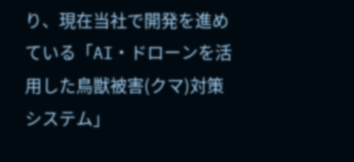り、現在当社で開発を進めている「AI・ドローンを活用した鳥獣被害(クマ)対策システム」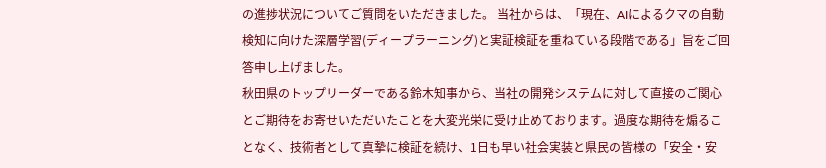の進捗状況についてご質問をいただきました。 当社からは、「現在、AIによるクマの自動検知に向けた深層学習(ディープラーニング)と実証検証を重ねている段階である」旨をご回答申し上げました。
秋田県のトップリーダーである鈴木知事から、当社の開発システムに対して直接のご関心とご期待をお寄せいただいたことを大変光栄に受け止めております。過度な期待を煽ることなく、技術者として真摯に検証を続け、1日も早い社会実装と県民の皆様の「安全・安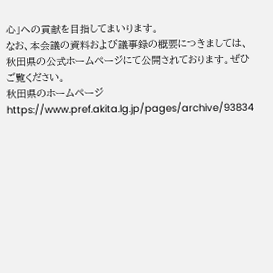心」への貢献を目指してまいります。
なお、本会議の資料および議事録の概要につきましては、秋田県の公式ホームページにて公開されております。ぜひご覧ください。
秋田県のホームページ
https://www.pref.akita.lg.jp/pages/archive/93834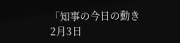「知事の今日の動き 2月3日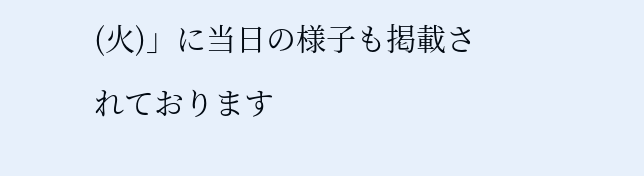(火)」に当日の様子も掲載されております